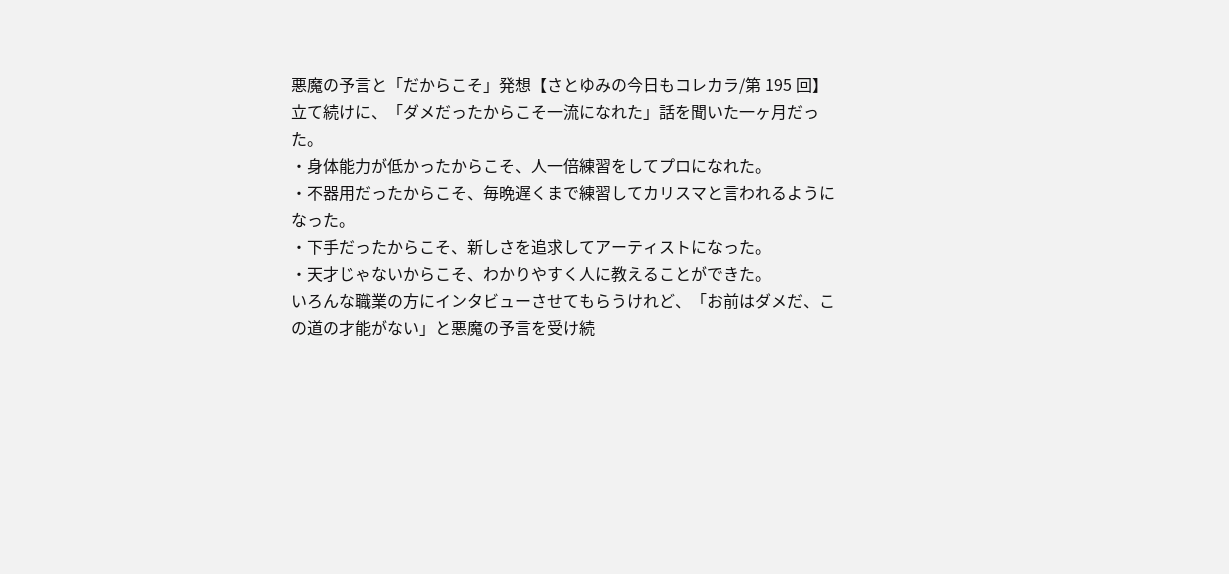悪魔の予言と「だからこそ」発想【さとゆみの今日もコレカラ/第 195 回】
立て続けに、「ダメだったからこそ一流になれた」話を聞いた一ヶ月だった。
・身体能力が低かったからこそ、人一倍練習をしてプロになれた。
・不器用だったからこそ、毎晩遅くまで練習してカリスマと言われるようになった。
・下手だったからこそ、新しさを追求してアーティストになった。
・天才じゃないからこそ、わかりやすく人に教えることができた。
いろんな職業の方にインタビューさせてもらうけれど、「お前はダメだ、この道の才能がない」と悪魔の予言を受け続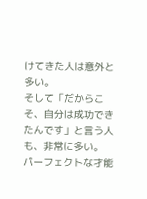けてきた人は意外と多い。
そして「だからこそ、自分は成功できたんです」と言う人も、非常に多い。
パーフェクトな才能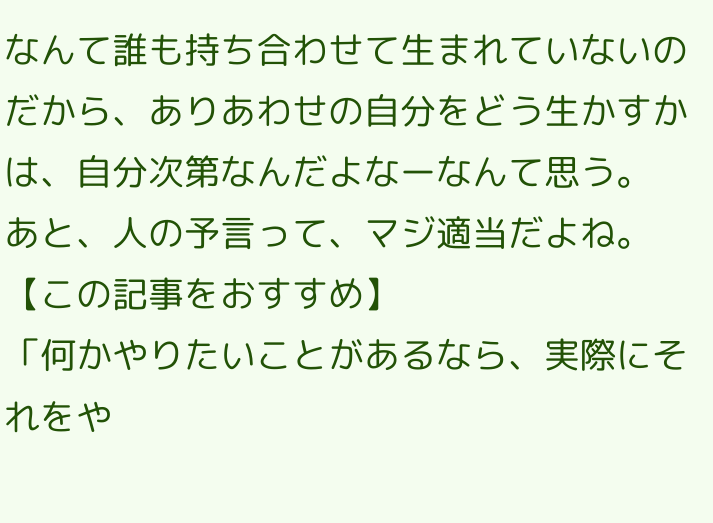なんて誰も持ち合わせて生まれていないのだから、ありあわせの自分をどう生かすかは、自分次第なんだよなーなんて思う。
あと、人の予言って、マジ適当だよね。
【この記事をおすすめ】
「何かやりたいことがあるなら、実際にそれをや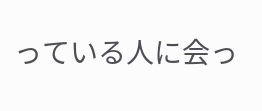っている人に会っ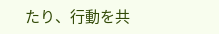たり、行動を共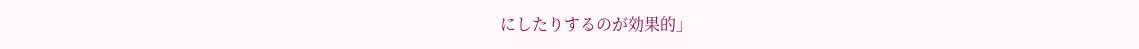にしたりするのが効果的」